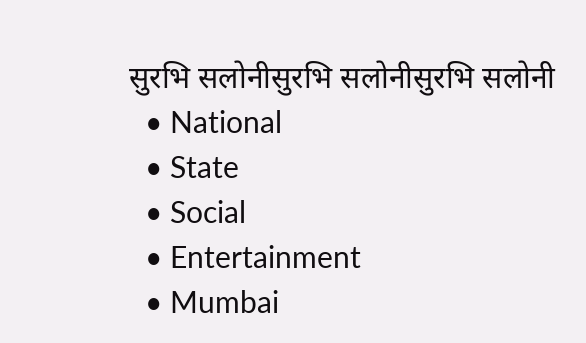सुरभि सलोनीसुरभि सलोनीसुरभि सलोनी
  • National
  • State
  • Social
  • Entertainment
  • Mumbai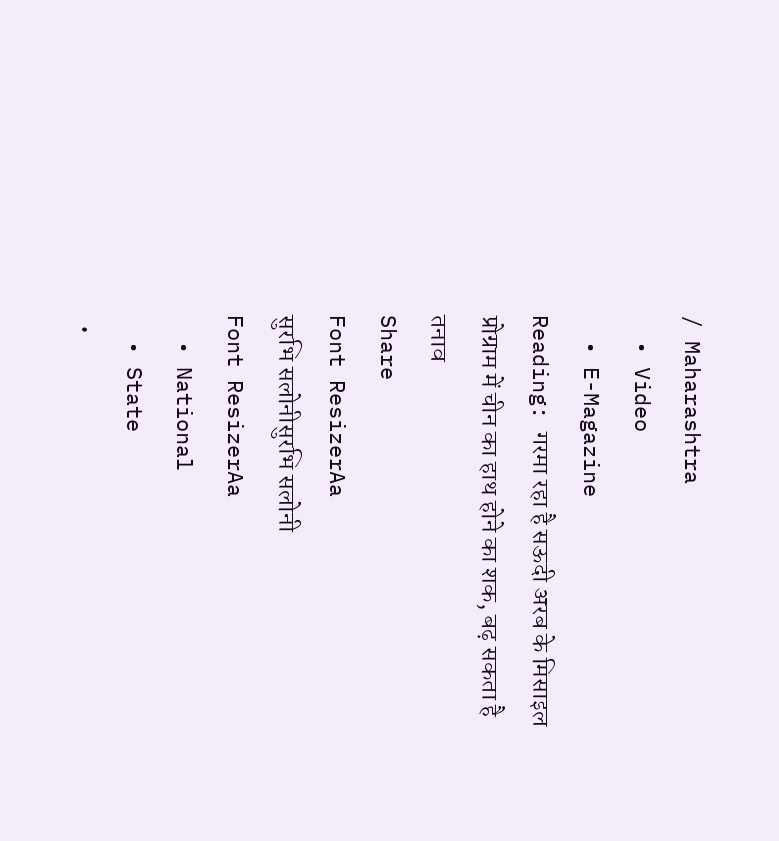/ Maharashtra
  • Video
  • E-Magazine
Reading: गरमा रहा है सऊदी अरब के मिसाइल प्रोग्राम में चीन का हाथ होने का शक, बढ़ सकता है तनाव
Share
Font ResizerAa
सुरभि सलोनीसुरभि सलोनी
Font ResizerAa
  • National
  • State
  •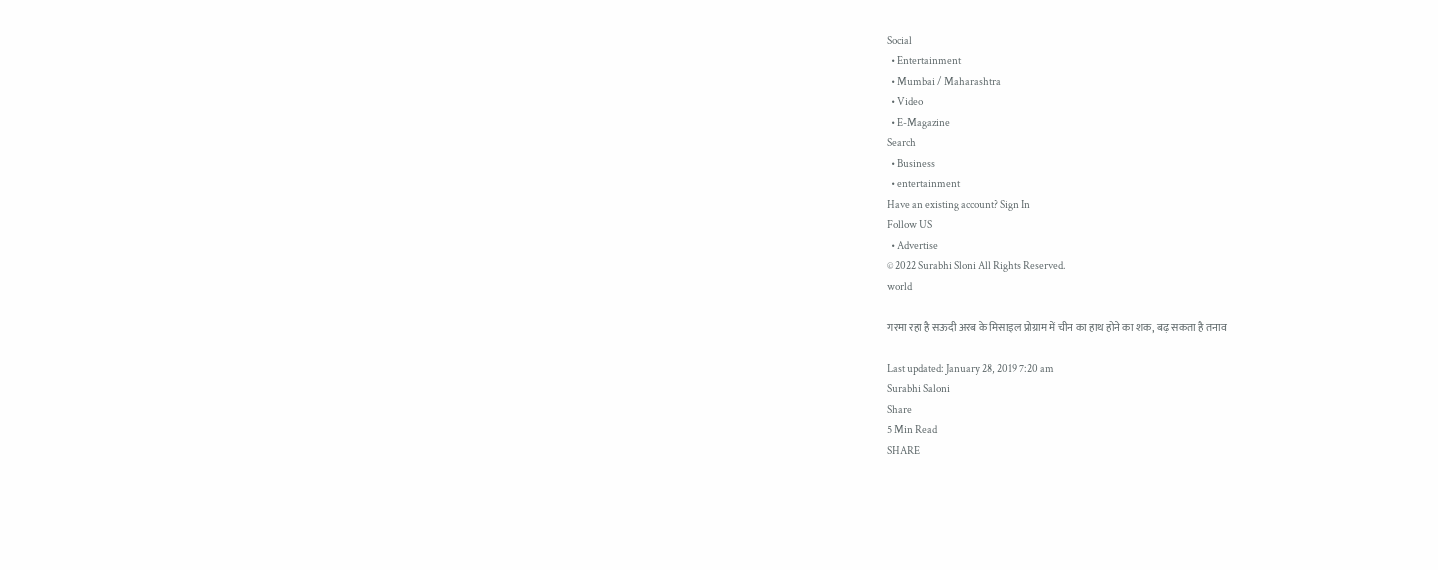Social
  • Entertainment
  • Mumbai / Maharashtra
  • Video
  • E-Magazine
Search
  • Business
  • entertainment
Have an existing account? Sign In
Follow US
  • Advertise
© 2022 Surabhi Sloni All Rights Reserved.
world

गरमा रहा है सऊदी अरब के मिसाइल प्रोग्राम में चीन का हाथ होने का शक, बढ़ सकता है तनाव

Last updated: January 28, 2019 7:20 am
Surabhi Saloni
Share
5 Min Read
SHARE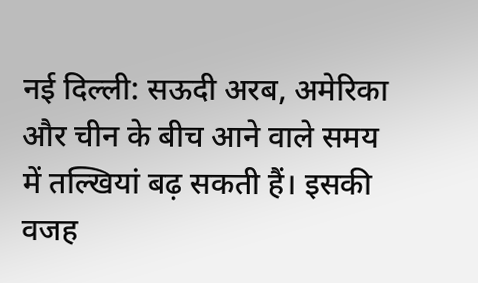नई दिल्‍ली: सऊदी अरब, अमेरिका और चीन के बीच आने वाले समय में तल्खियां बढ़ सकती हैं। इसकी वजह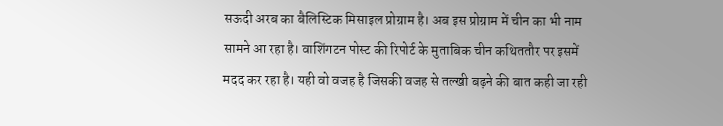सऊदी अरब का बैलिस्टिक मिसाइल प्रोग्राम है। अब इस प्रोग्राम में चीन का भी नाम सामने आ रहा है। वाशिंगटन पोस्‍ट की रिपोर्ट के मुताबिक चीन कथिततौर पर इसमें मदद कर रहा है। यही वो वजह है जिसकी वजह से तल्‍खी बढ़ने की बात कही जा रही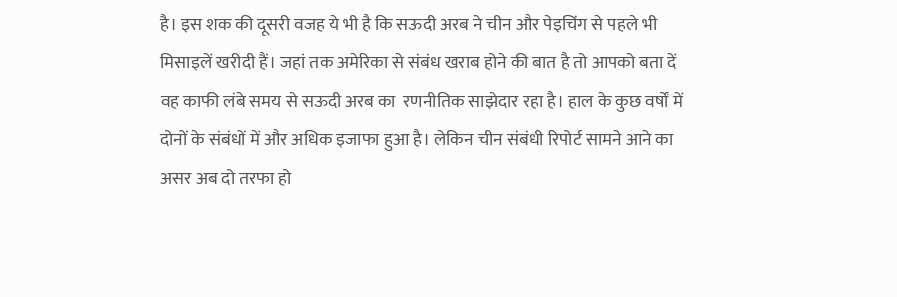है। इस शक की दूसरी वजह ये भी है कि सऊदी अरब ने चीन और पेइचिंग से पहले भी मिसाइलें खरीदी हैं। जहां तक अमेरिका से संबंध खराब होने की बात है तो आपको बता दें वह काफी लंबे समय से सऊदी अरब का  रणनीतिक साझेदार रहा है। हाल के कुछ वर्षों में दोनों के संबंधों में और अधिक इजाफा हुआ है। लेकिन चीन संबंधी रिपोर्ट सामने आने का असर अब दो तरफा हो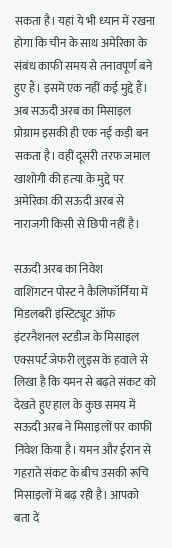सकता है। यहां ये भी ध्‍यान में रखना होगा कि चीन के साथ अमेरिका के संबंध काफी समय से तनावपूर्ण बने हुए हैं। इसमें एक नहीं कई मुद्दे हैं। अब सऊदी अरब का मिसाइल प्रोग्राम इसकी ही एक नई कड़ी बन सकता है। वहीं दूसरी तरफ जमाल खाशोगी की हत्‍या के मुद्दे पर अमेरिका की सऊदी अरब से नाराजगी किसी से छिपी नहीं है।

सऊदी अरब का निवेश
वाशिंगटन पोस्‍ट ने कैलिफॉर्निया में मिडलबरी इंस्टिट्यूट ऑफ इंटरनैशनल स्टडीज के मिसाइल एक्सपर्ट जेफरी लुइस के हवाले से लिखा है कि यमन से बढ़ते संकट को देखते हुए हाल के कुछ समय में सऊदी अरब ने मिसाइलों पर काफी निवेश किया है। यमन और ईरान से गहराते संकट के बीच उसकी रूचि मिसाइलों में बढ़ रही है। आपको बता दें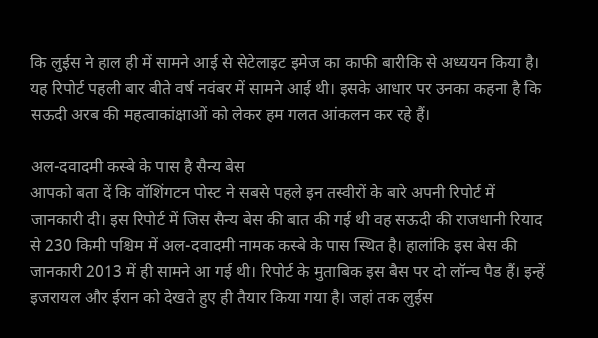कि लुईस ने हाल ही में सामने आई से सेटेलाइट इमेज का काफी बारीकि से अध्‍ययन किया है। यह रिपोर्ट पहली बार बीते वर्ष नवंबर में सामने आई थी। इसके आधार पर उनका कहना है कि सऊदी अरब की महत्‍वाकांक्षाओं को लेकर हम गलत आंकलन कर रहे हैं।

अल-दवादमी कस्‍बे के पास है सैन्‍य बेस
आपको बता दें कि वॉशिंगटन पोस्ट ने सबसे पहले इन तस्वीरों के बारे अपनी रिपोर्ट में जानकारी दी। इस रिपोर्ट में जिस सैन्‍य बेस की बात की गई थी वह सऊदी की राजधानी रियाद से 230 किमी पश्चिम में अल-दवादमी नामक कस्बे के पास स्थित है। हालांकि इस बेस की जानकारी 2013 में ही सामने आ गई थी। रिपोर्ट के मुताबिक इस बैस पर दो लॉन्च पैड हैं। इन्हें इजरायल और ईरान को देखते हुए ही तैयार किया गया है। जहां तक लुईस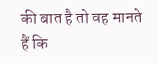की बात है तो वह मानते हैं कि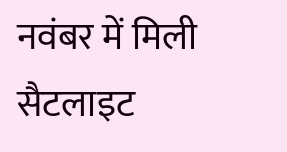नवंबर में मिली सैटलाइट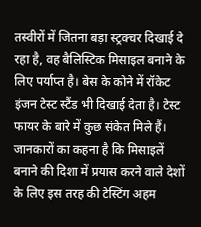तस्वीरों में जितना बड़ा स्ट्रक्चर दिखाई दे रहा है, वह बैलिस्टिक मिसाइल बनाने के लिए पर्याप्त है। बेस के कोने में रॉकेट इंजन टेस्ट स्टैंड भी दिखाई देता है। टेस्ट फायर के बारे में कुछ संकेत मिले हैं। जानकारों का कहना है कि मिसाइलें बनाने की दिशा में प्रयास करने वाले देशों के लिए इस तरह की टेस्टिंग अहम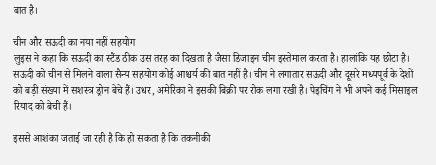बात है।

चीन और सऊदी का नया नहीं सहयोग
लुइस ने कहा कि सऊदी का स्टैंड ठीक उस तरह का दिखता है जैसा डिजाइन चीन इस्तेमाल करता है। हालांकि यह छोटा है। सऊदी को चीन से मिलने वाला सैन्य सहयोग कोई आश्चर्य की बात नहीं है। चीन ने लगातार सऊदी और दूसरे मध्यपूर्व के देशों को बड़ी संख्या में सशस्त्र ड्रोन बेचे हैं। उधर, अमेरिका ने इसकी बिक्री पर रोक लगा रखी है। पेइचिंग ने भी अपने कई मिसाइल रियाद को बेची हैं।

इससे आशंका जताई जा रही है कि हो सकता है कि तकनीकी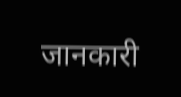जानकारी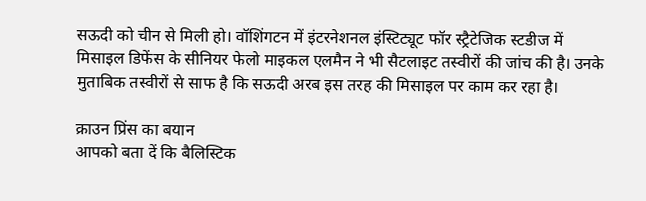सऊदी को चीन से मिली हो। वॉशिंगटन में इंटरनेशनल इंस्टिट्यूट फॉर स्ट्रैटेजिक स्टडीज में मिसाइल डिफेंस के सीनियर फेलो माइकल एलमैन ने भी सैटलाइट तस्वीरों की जांच की है। उनके मुताबिक तस्‍वीरों से साफ है कि सऊदी अरब इस तरह की मिसाइल पर काम कर रहा है।

क्राउन प्रिंस का बयान
आपको बता दें कि बैलिस्टिक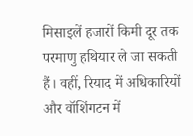मिसाइलें हजारों किमी दूर तक परमाणु हथियार ले जा सकती हैं। वहीं, रियाद में अधिकारियों और वॉशिंगटन में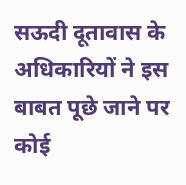सऊदी दूतावास के अधिकारियों ने इस बाबत पूछे जाने पर कोई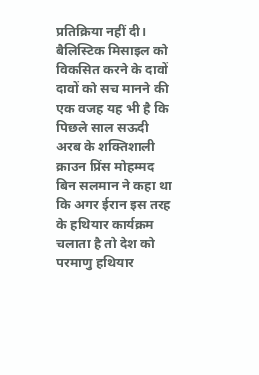प्रतिक्रिया नहीं दी। बैलिस्टिक मिसाइल को विकसित करने के दावों दावों को सच मानने की एक वजह यह भी है कि पिछले साल सऊदी अरब के शक्तिशाली क्राउन प्रिंस मोहम्मद बिन सलमान ने कहा था कि अगर ईरान इस तरह के हथियार कार्यक्रम चलाता है तो देश को परमाणु हथियार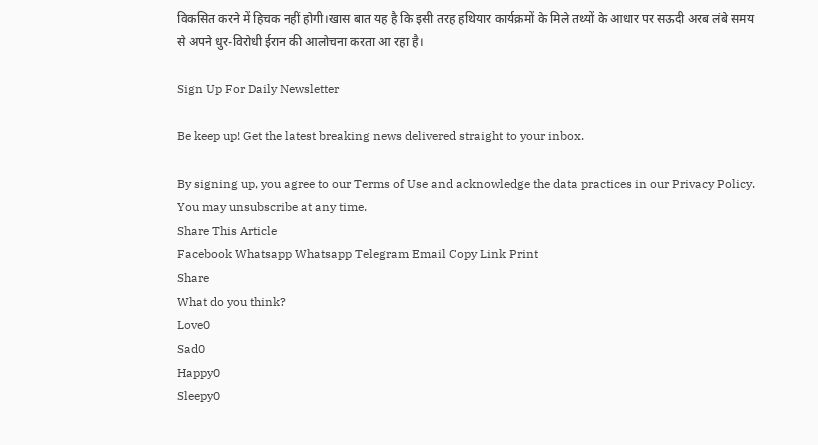विकसित करने में हिचक नहीं होगी।खास बात यह है कि इसी तरह हथियार कार्यक्रमों के मिले तथ्यों के आधार पर सऊदी अरब लंबे समय से अपने धुर-विरोधी ईरान की आलोचना करता आ रहा है।

Sign Up For Daily Newsletter

Be keep up! Get the latest breaking news delivered straight to your inbox.

By signing up, you agree to our Terms of Use and acknowledge the data practices in our Privacy Policy. You may unsubscribe at any time.
Share This Article
Facebook Whatsapp Whatsapp Telegram Email Copy Link Print
Share
What do you think?
Love0
Sad0
Happy0
Sleepy0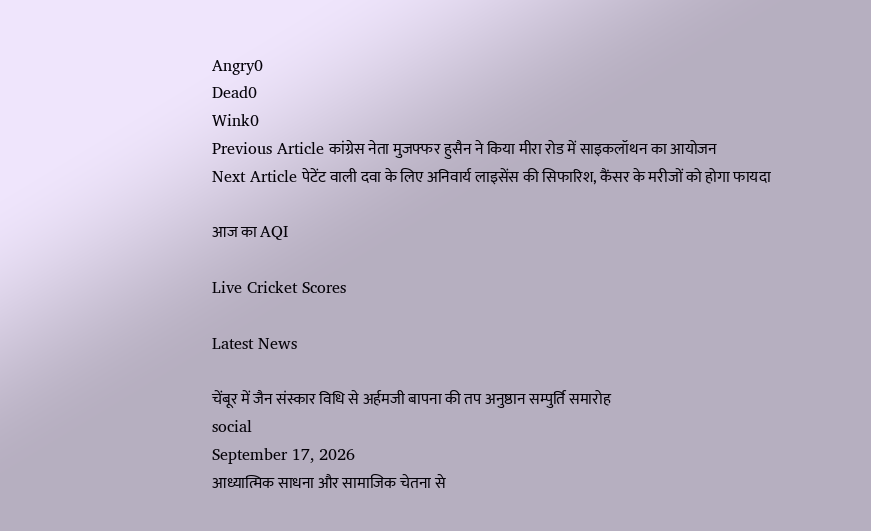Angry0
Dead0
Wink0
Previous Article कांग्रेस नेता मुजफ्फर हुसैन ने किया मीरा रोड में साइकलॉथन का आयोजन
Next Article पेटेंट वाली दवा के लिए अनिवार्य लाइसेंस की सिफारिश, कैंसर के मरीजों को होगा फायदा

आज का AQI

Live Cricket Scores

Latest News

चेंबूर में जैन संस्कार विधि से अर्हमजी बापना की तप अनुष्ठान सम्पुर्ति समारोह
social
September 17, 2026
आध्यात्मिक साधना और सामाजिक चेतना से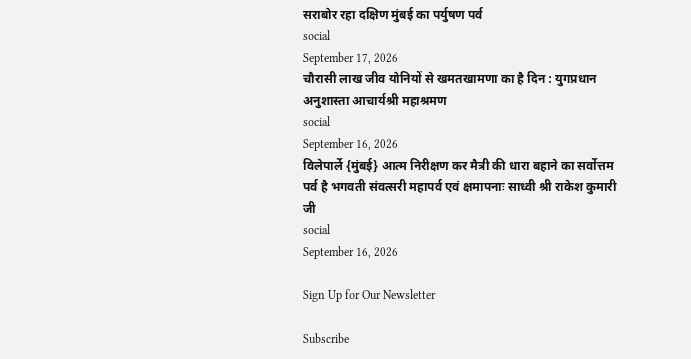सराबोर रहा दक्षिण मुंबई का पर्युषण पर्व
social
September 17, 2026
चौरासी लाख जीव योनियों से खमतखामणा का है दिन : युगप्रधान अनुशास्ता आचार्यश्री महाश्रमण
social
September 16, 2026
विलेपार्ले {मुंबई} आत्म निरीक्षण कर मैत्री की धारा बहाने का सर्वोत्तम पर्व है भगवती संवत्सरी महापर्व एवं क्षमापनाः साध्वी श्री राकेश कुमारी जी
social
September 16, 2026

Sign Up for Our Newsletter

Subscribe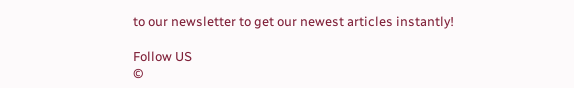to our newsletter to get our newest articles instantly!

Follow US
©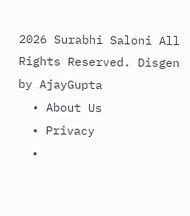2026 Surabhi Saloni All Rights Reserved. Disgen by AjayGupta
  • About Us
  • Privacy
  •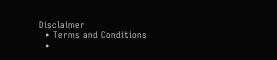Disclaimer
  • Terms and Conditions
  •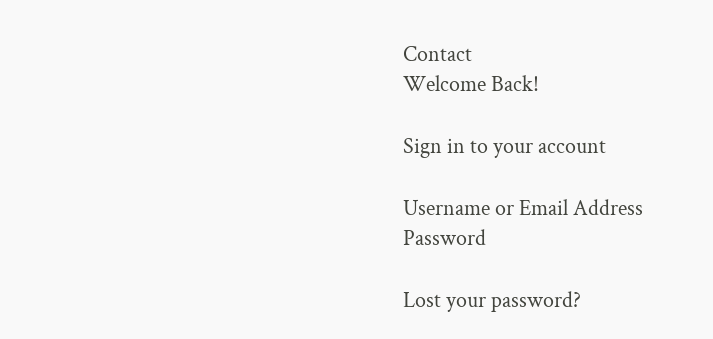Contact
Welcome Back!

Sign in to your account

Username or Email Address
Password

Lost your password?